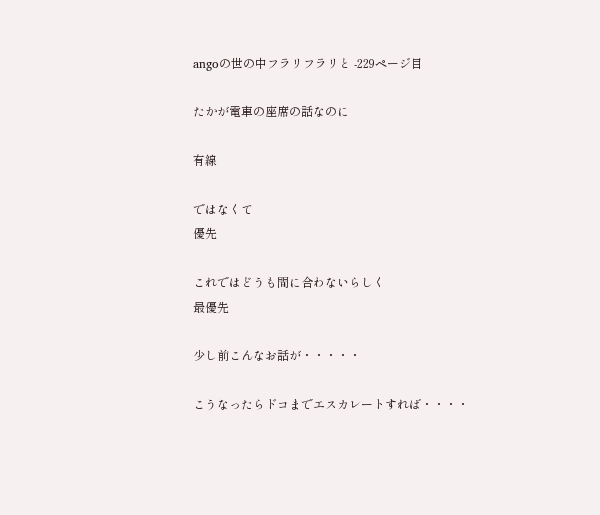angoの世の中フラリフラリと -229ページ目

たかが電車の座席の話なのに

有線

ではなくて
優先

これではどうも間に合わないらしく
最優先

少し前こんなお話が・・・・・

こうなったらドコまでエスカレートすれば・・・・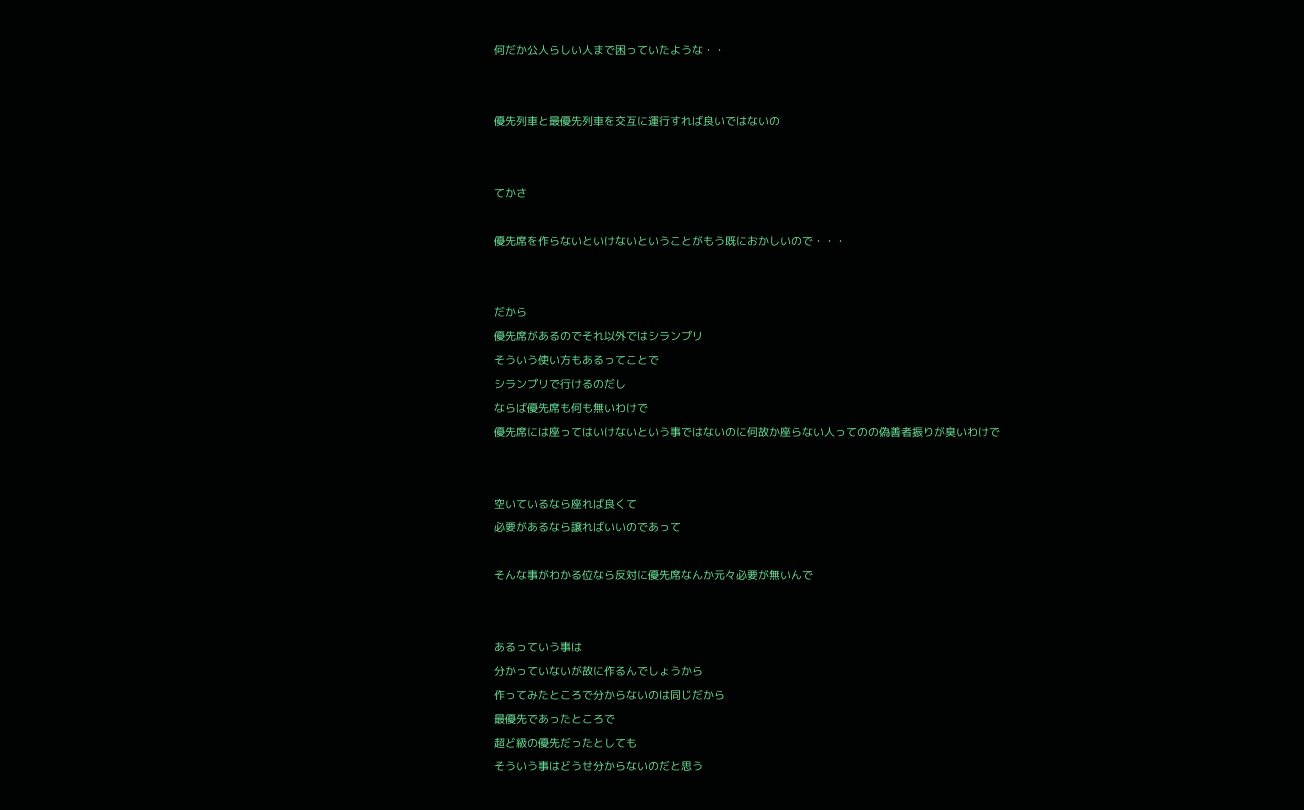何だか公人らしい人まで困っていたような・・


優先列車と最優先列車を交互に運行すれば良いではないの


てかさ

優先席を作らないといけないということがもう既におかしいので・・・


だから
優先席があるのでそれ以外ではシランプリ
そういう使い方もあるってことで
シランプリで行けるのだし
ならば優先席も何も無いわけで
優先席には座ってはいけないという事ではないのに何故か座らない人ってのの偽善者振りが臭いわけで


空いているなら座れば良くて
必要があるなら譲ればいいのであって

そんな事がわかる位なら反対に優先席なんか元々必要が無いんで


あるっていう事は
分かっていないが故に作るんでしょうから
作ってみたところで分からないのは同じだから
最優先であったところで
超ど級の優先だったとしても
そういう事はどうせ分からないのだと思う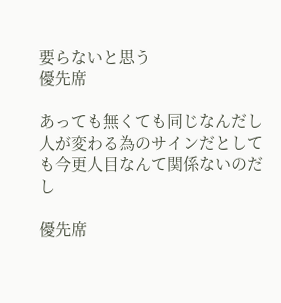要らないと思う
優先席

あっても無くても同じなんだし
人が変わる為のサインだとしても今更人目なんて関係ないのだし

優先席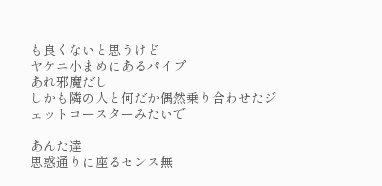も良くないと思うけど
ヤケニ小まめにあるパイプ
あれ邪魔だし
しかも隣の人と何だか偶然乗り合わせたジェットコースターみたいで

あんた達
思惑通りに座るセンス無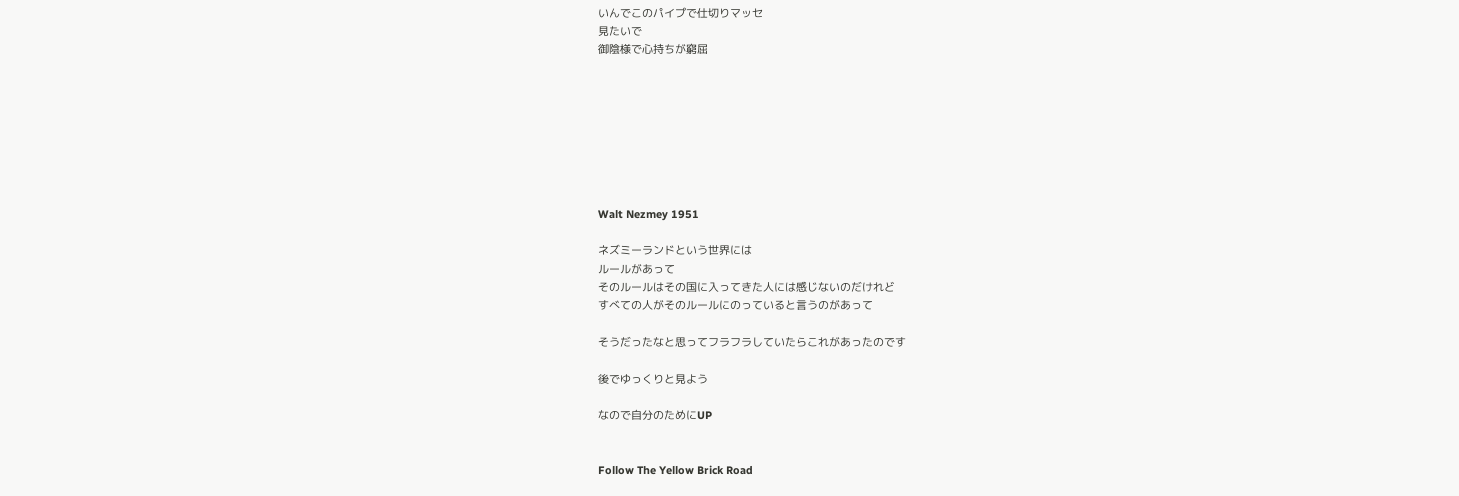いんでこのパイプで仕切りマッセ
見たいで
御陰様で心持ちが窮屈








Walt Nezmey 1951

ネズミーランドという世界には
ルールがあって
そのルールはその国に入ってきた人には感じないのだけれど
すべての人がそのルールにのっていると言うのがあって

そうだったなと思ってフラフラしていたらこれがあったのです

後でゆっくりと見よう

なので自分のためにUP


Follow The Yellow Brick Road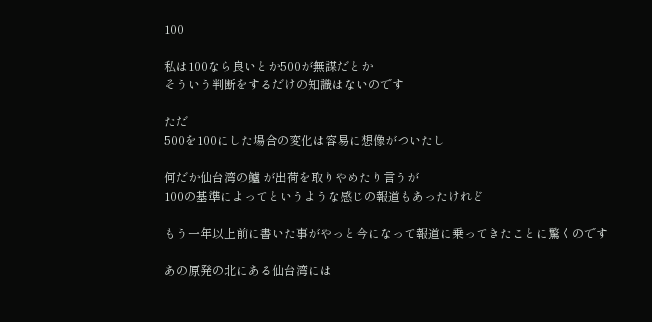100

私は100なら良いとか500が無謀だとか
そういう判断をするだけの知識はないのです

ただ
500を100にした場合の変化は容易に想像がついたし

何だか仙台湾の鱸 が出荷を取りやめたり言うが
100の基準によってというような感じの報道もあったけれど

もう一年以上前に書いた事がやっと今になって報道に乗ってきたことに驚くのです

あの原発の北にある仙台湾には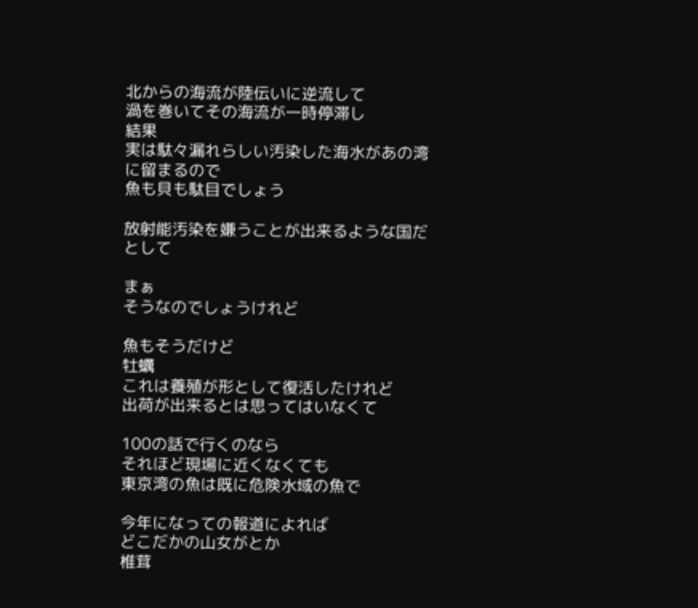北からの海流が陸伝いに逆流して
渦を巻いてその海流が一時停滞し
結果
実は駄々漏れらしい汚染した海水があの湾に留まるので
魚も貝も駄目でしょう

放射能汚染を嫌うことが出来るような国だとして

まぁ
そうなのでしょうけれど

魚もそうだけど
牡蠣
これは養殖が形として復活したけれど
出荷が出来るとは思ってはいなくて

100の話で行くのなら
それほど現場に近くなくても
東京湾の魚は既に危険水域の魚で

今年になっての報道によれば
どこだかの山女がとか
椎茸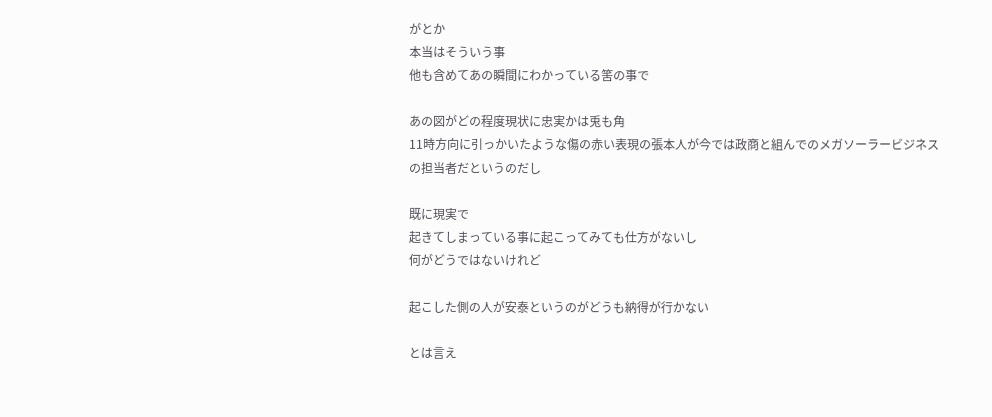がとか
本当はそういう事
他も含めてあの瞬間にわかっている筈の事で

あの図がどの程度現状に忠実かは兎も角
11時方向に引っかいたような傷の赤い表現の張本人が今では政商と組んでのメガソーラービジネスの担当者だというのだし

既に現実で
起きてしまっている事に起こってみても仕方がないし
何がどうではないけれど

起こした側の人が安泰というのがどうも納得が行かない

とは言え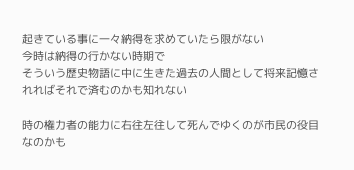起きている事に一々納得を求めていたら限がない
今時は納得の行かない時期で
そういう歴史物語に中に生きた過去の人間として将来記憶されればそれで済むのかも知れない

時の権力者の能力に右往左往して死んでゆくのが市民の役目なのかも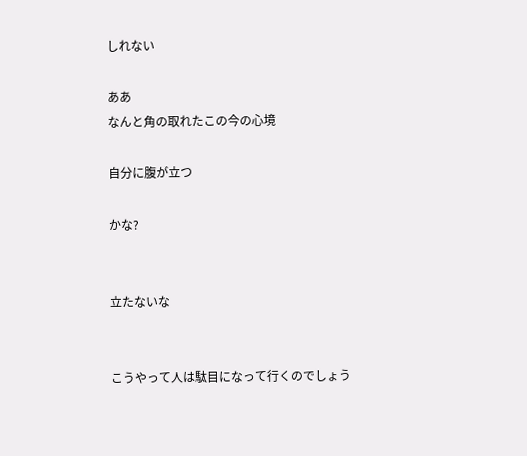しれない

ああ
なんと角の取れたこの今の心境

自分に腹が立つ

かな?


立たないな


こうやって人は駄目になって行くのでしょう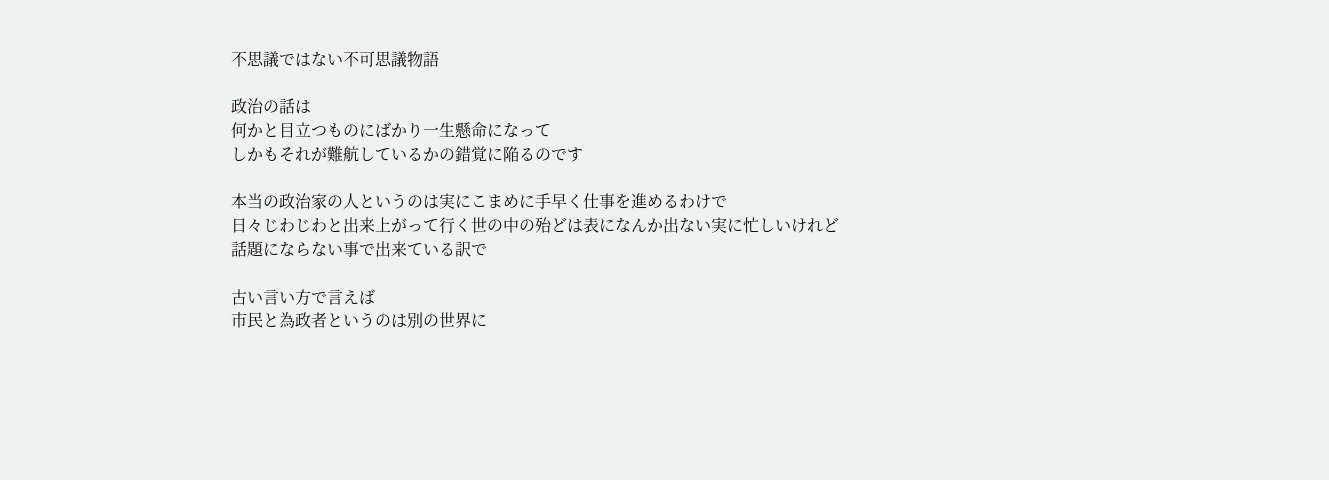不思議ではない不可思議物語

政治の話は
何かと目立つものにばかり一生懸命になって
しかもそれが難航しているかの錯覚に陥るのです

本当の政治家の人というのは実にこまめに手早く仕事を進めるわけで
日々じわじわと出来上がって行く世の中の殆どは表になんか出ない実に忙しいけれど話題にならない事で出来ている訳で

古い言い方で言えば
市民と為政者というのは別の世界に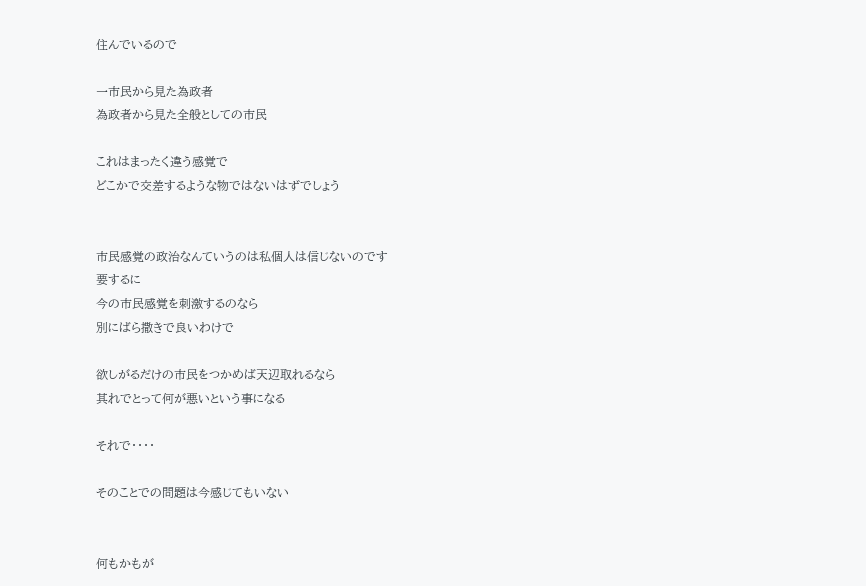住んでいるので

一市民から見た為政者
為政者から見た全般としての市民

これはまったく違う感覚で
どこかで交差するような物ではないはずでしょう


市民感覚の政治なんていうのは私個人は信じないのです
要するに
今の市民感覚を刺激するのなら
別にばら撒きで良いわけで

欲しがるだけの市民をつかめば天辺取れるなら
其れでとって何が悪いという事になる

それで・・・・

そのことでの問題は今感じてもいない


何もかもが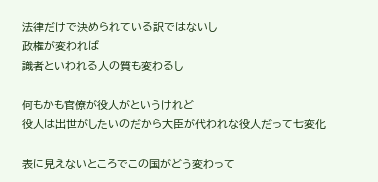法律だけで決められている訳ではないし
政権が変われば
識者といわれる人の質も変わるし

何もかも官僚が役人がというけれど
役人は出世がしたいのだから大臣が代われな役人だって七変化

表に見えないところでこの国がどう変わって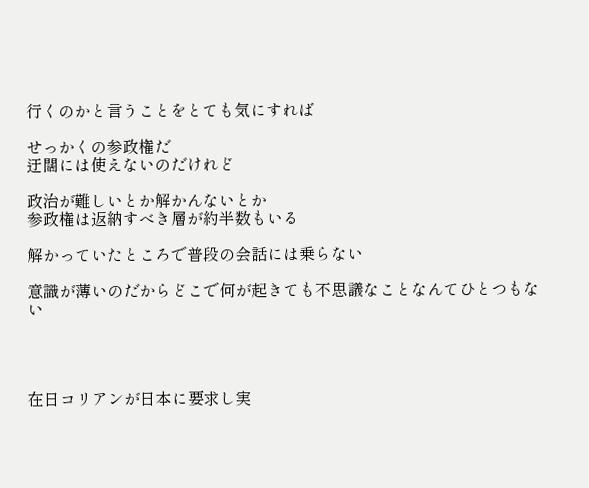行くのかと言うことをとても気にすれば

せっかくの参政権だ
迂闊には使えないのだけれど

政治が難しいとか解かんないとか
参政権は返納すべき層が約半数もいる

解かっていたところで普段の会話には乗らない

意識が薄いのだからどこで何が起きても不思議なことなんてひとつもない




在日コリアンが日本に要求し実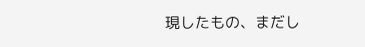現したもの、まだし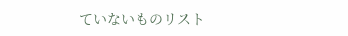ていないものリスト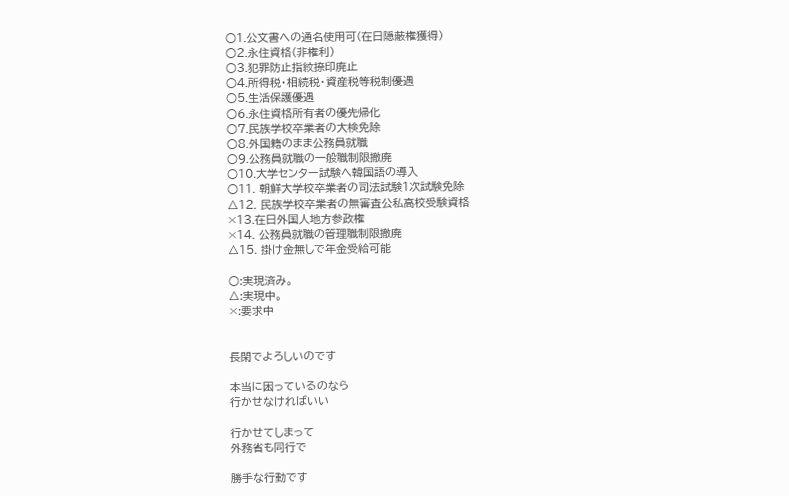○1.公文書への通名使用可(在日隠蔽権獲得)
○2.永住資格(非権利)
○3.犯罪防止指紋捺印廃止
○4.所得税・相続税・資産税等税制優遇
○5.生活保護優遇
○6.永住資格所有者の優先帰化
○7.民族学校卒業者の大検免除
○8.外国籍のまま公務員就職
○9.公務員就職の一般職制限撤廃
○10.大学センター試験へ韓国語の導入
○11. 朝鮮大学校卒業者の司法試験1次試験免除
△12. 民族学校卒業者の無審査公私高校受験資格
×13.在日外国人地方参政権
×14. 公務員就職の管理職制限撤廃
△15. 掛け金無しで年金受給可能

○:実現済み。
△:実現中。
×:要求中


長閑でよろしいのです

本当に困っているのなら
行かせなければいい

行かせてしまって
外務省も同行で

勝手な行動です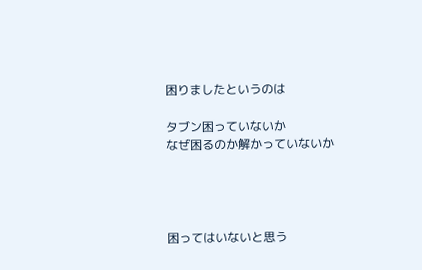困りましたというのは

タブン困っていないか
なぜ困るのか解かっていないか




困ってはいないと思う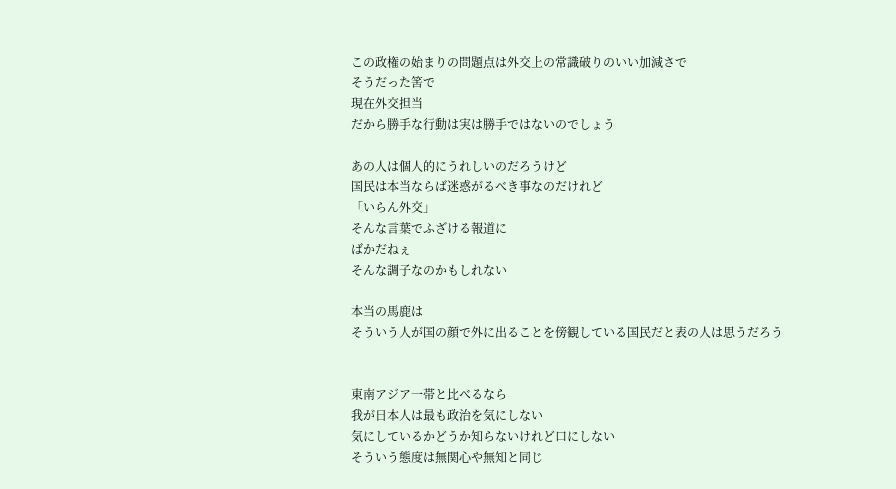この政権の始まりの問題点は外交上の常識破りのいい加減さで
そうだった筈で
現在外交担当
だから勝手な行動は実は勝手ではないのでしょう

あの人は個人的にうれしいのだろうけど
国民は本当ならば迷惑がるべき事なのだけれど
「いらん外交」
そんな言葉でふざける報道に
ばかだねぇ
そんな調子なのかもしれない

本当の馬鹿は
そういう人が国の顔で外に出ることを傍観している国民だと表の人は思うだろう


東南アジア一帯と比べるなら
我が日本人は最も政治を気にしない
気にしているかどうか知らないけれど口にしない
そういう態度は無関心や無知と同じ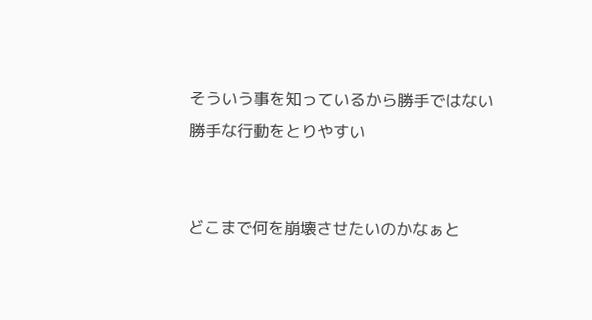そういう事を知っているから勝手ではない勝手な行動をとりやすい


どこまで何を崩壊させたいのかなぁと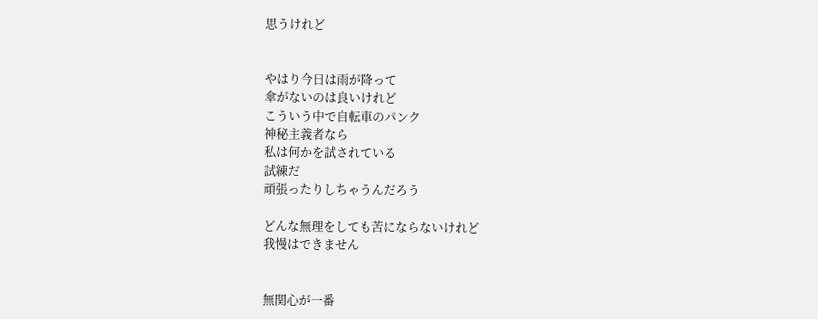思うけれど


やはり今日は雨が降って
傘がないのは良いけれど
こういう中で自転車のパンク
神秘主義者なら
私は何かを試されている
試練だ
頑張ったりしちゃうんだろう

どんな無理をしても苦にならないけれど
我慢はできません


無関心が一番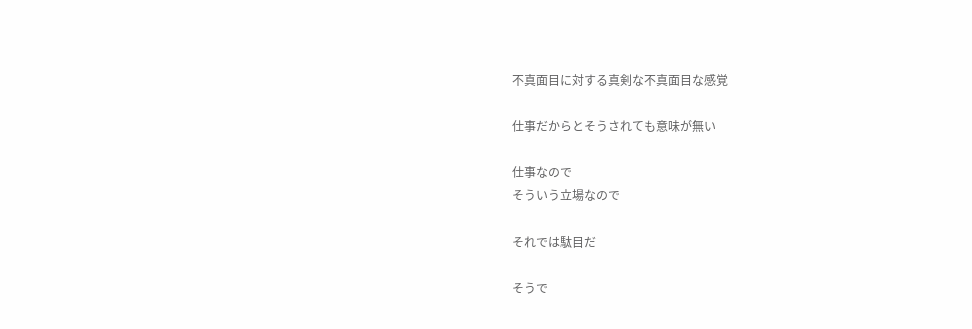不真面目に対する真剣な不真面目な感覚

仕事だからとそうされても意味が無い

仕事なので
そういう立場なので

それでは駄目だ

そうで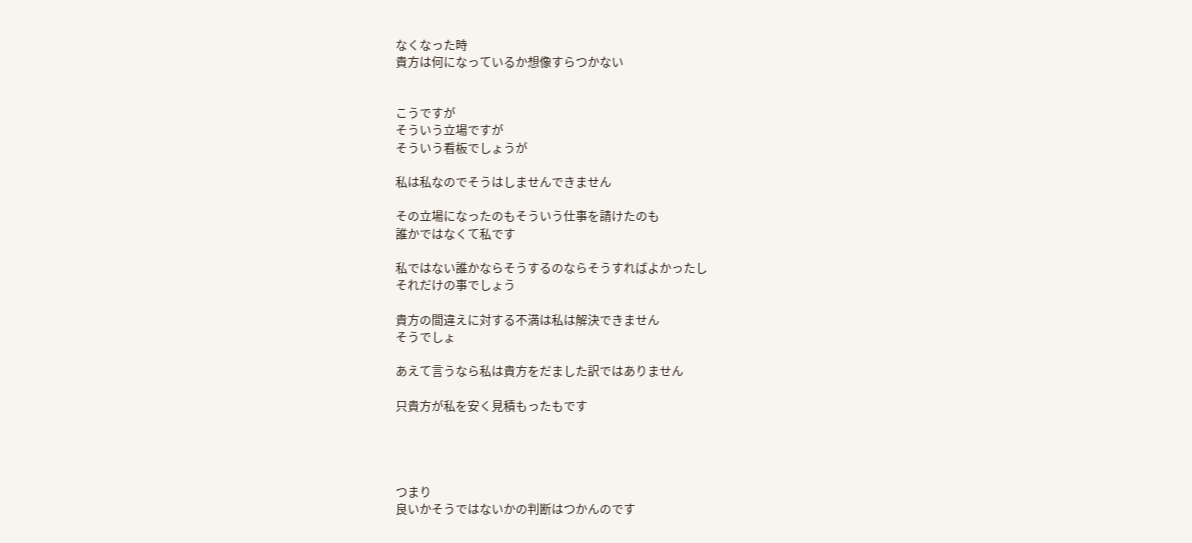なくなった時
貴方は何になっているか想像すらつかない


こうですが
そういう立場ですが
そういう看板でしょうが

私は私なのでそうはしませんできません

その立場になったのもそういう仕事を請けたのも
誰かではなくて私です

私ではない誰かならそうするのならそうすればよかったし
それだけの事でしょう

貴方の間違えに対する不満は私は解決できません
そうでしょ

あえて言うなら私は貴方をだました訳ではありません

只貴方が私を安く見積もったもです




つまり
良いかそうではないかの判断はつかんのです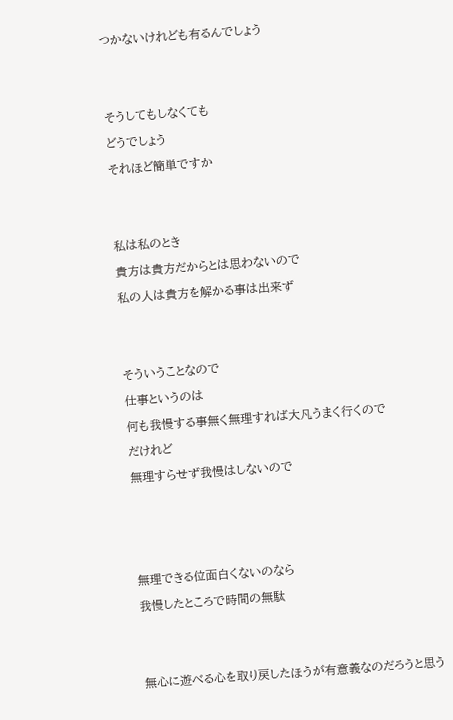つかないけれども有るんでしょう


そうしてもしなくても
どうでしょう
それほど簡単ですか


私は私のとき
貴方は貴方だからとは思わないので
私の人は貴方を解かる事は出来ず


そういうことなので
仕事というのは
何も我慢する事無く無理すれば大凡うまく行くので
だけれど
無理すらせず我慢はしないので



無理できる位面白くないのなら
我慢したところで時間の無駄


無心に遊べる心を取り戻したほうが有意義なのだろうと思う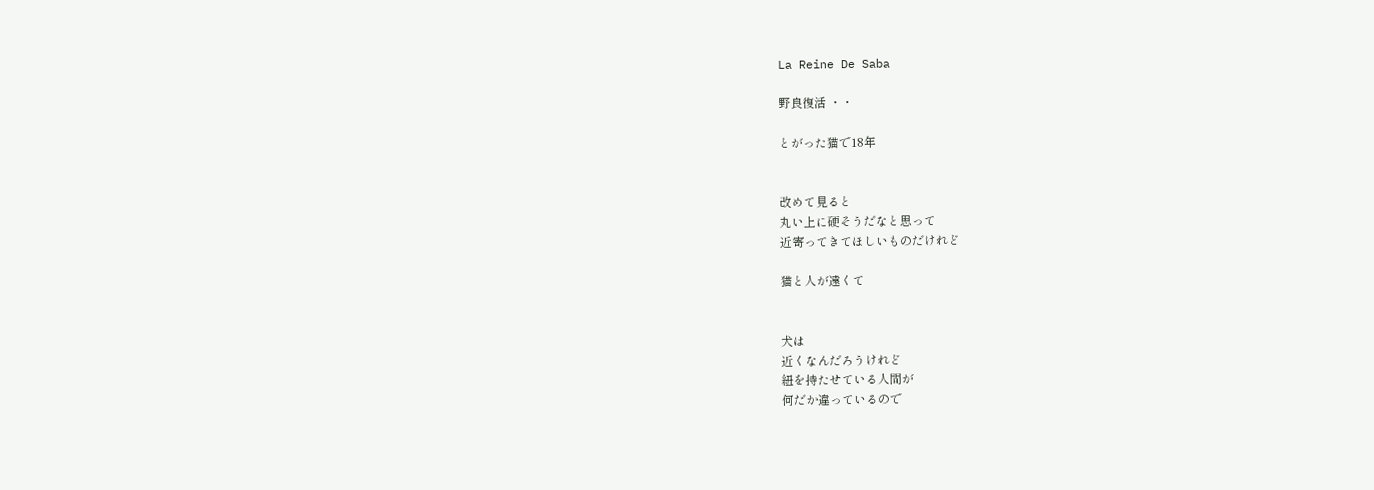La Reine De Saba

野良復活 ・・

とがった猫で18年


改めて見ると
丸い上に硬そうだなと思って
近寄ってきてほしいものだけれど

猫と人が遠くて


犬は
近くなんだろうけれど
紐を持たせている人間が
何だか違っているので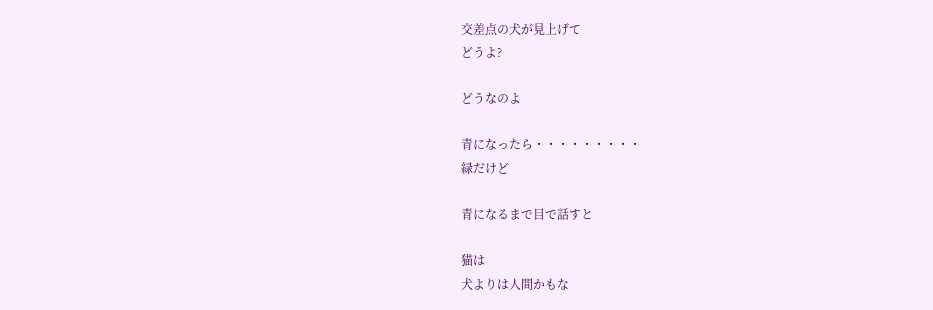交差点の犬が見上げて
どうよ?

どうなのよ

青になったら・・・・・・・・・
緑だけど

青になるまで目で話すと

猫は
犬よりは人間かもな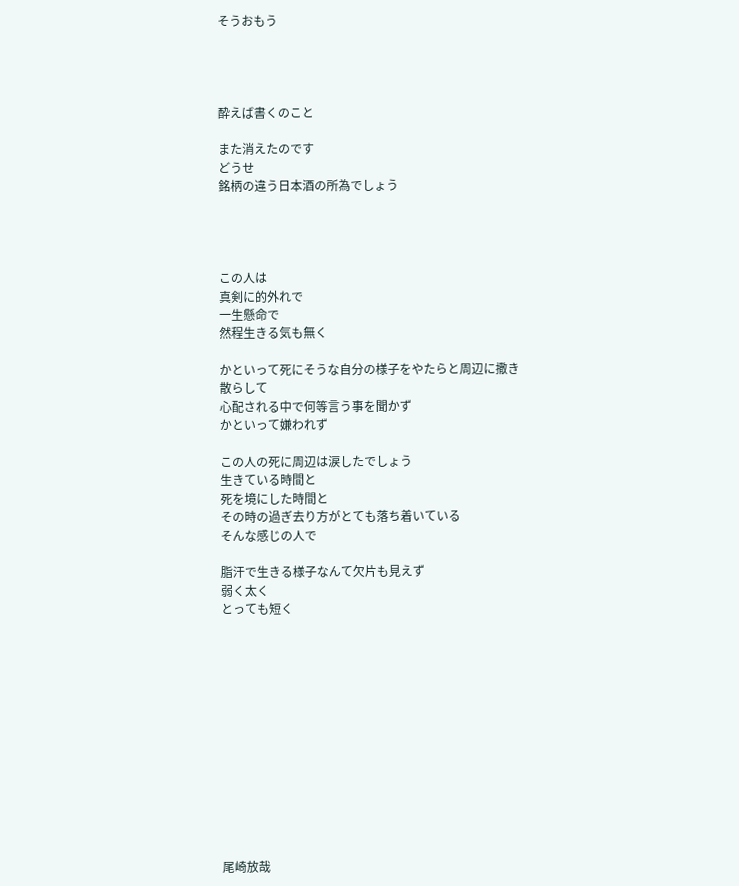そうおもう




酔えば書くのこと

また消えたのです
どうせ
銘柄の違う日本酒の所為でしょう




この人は
真剣に的外れで
一生懸命で
然程生きる気も無く

かといって死にそうな自分の様子をやたらと周辺に撒き散らして
心配される中で何等言う事を聞かず
かといって嫌われず

この人の死に周辺は涙したでしょう
生きている時間と
死を境にした時間と
その時の過ぎ去り方がとても落ち着いている
そんな感じの人で

脂汗で生きる様子なんて欠片も見えず
弱く太く
とっても短く













尾崎放哉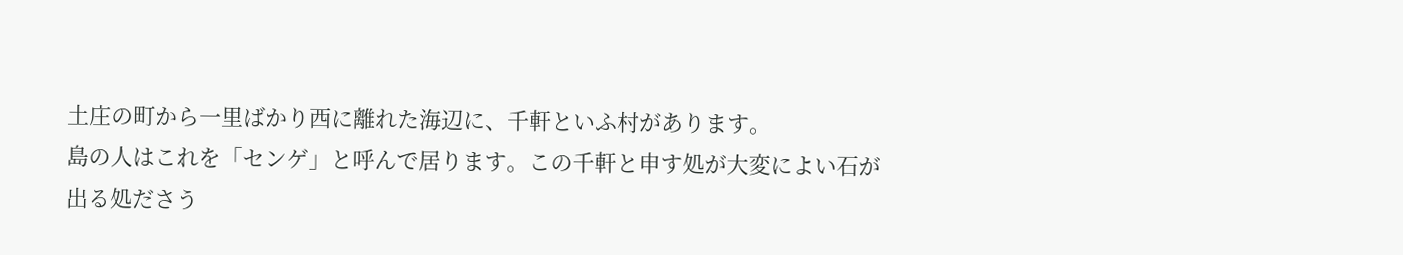土庄の町から一里ばかり西に離れた海辺に、千軒といふ村があります。
島の人はこれを「センゲ」と呼んで居ります。この千軒と申す処が大変によい石が出る処ださう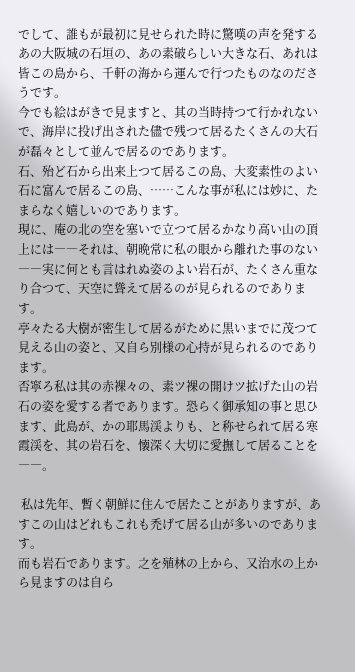でして、誰もが最初に見せられた時に驚嘆の声を発するあの大阪城の石垣の、あの素破らしい大きな石、あれは皆この島から、千軒の海から運んで行つたものなのださうです。
今でも絵はがきで見ますと、其の当時持つて行かれないで、海岸に投げ出された儘で残つて居るたくさんの大石が磊々として並んで居るのであります。
石、殆ど石から出来上つて居るこの島、大変素性のよい石に富んで居るこの島、……こんな事が私には妙に、たまらなく嬉しいのであります。
現に、庵の北の空を塞いで立つて居るかなり高い山の頂上には――それは、朝晩常に私の眼から離れた事のない――実に何とも言はれぬ姿のよい岩石が、たくさん重なり合つて、天空に聳えて居るのが見られるのであります。
亭々たる大樹が密生して居るがために黒いまでに茂つて見える山の姿と、又自ら別様の心持が見られるのであります。
否寧ろ私は其の赤裸々の、素ツ裸の開けツ拡げた山の岩石の姿を愛する者であります。恐らく御承知の事と思ひます、此島が、かの耶馬渓よりも、と称せられて居る寒霞渓を、其の岩石を、懐深く大切に愛撫して居ることを――。

 私は先年、暫く朝鮮に住んで居たことがありますが、あすこの山はどれもこれも禿げて居る山が多いのであります。
而も岩石であります。之を殖林の上から、又治水の上から見ますのは自ら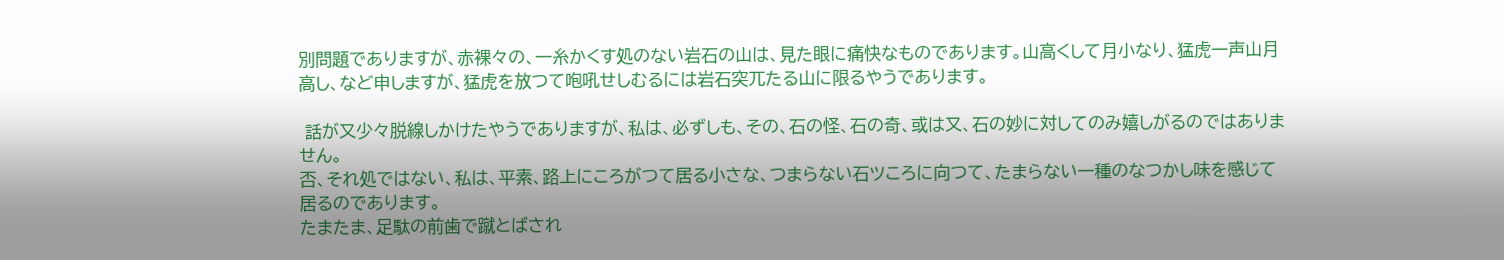別問題でありますが、赤裸々の、一糸かくす処のない岩石の山は、見た眼に痛快なものであります。山高くして月小なり、猛虎一声山月高し、など申しますが、猛虎を放つて咆吼せしむるには岩石突兀たる山に限るやうであります。

 話が又少々脱線しかけたやうでありますが、私は、必ずしも、その、石の怪、石の奇、或は又、石の妙に対してのみ嬉しがるのではありません。
否、それ処ではない、私は、平素、路上にころがつて居る小さな、つまらない石ツころに向つて、たまらない一種のなつかし味を感じて居るのであります。
たまたま、足駄の前歯で蹴とばされ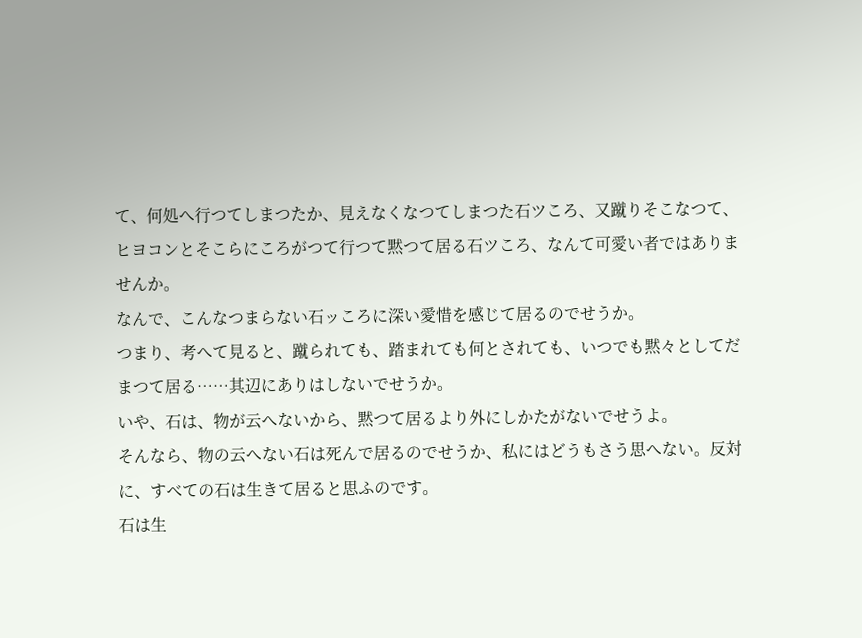て、何処へ行つてしまつたか、見えなくなつてしまつた石ツころ、又蹴りそこなつて、ヒヨコンとそこらにころがつて行つて黙つて居る石ツころ、なんて可愛い者ではありませんか。
なんで、こんなつまらない石ッころに深い愛惜を感じて居るのでせうか。
つまり、考へて見ると、蹴られても、踏まれても何とされても、いつでも黙々としてだまつて居る……其辺にありはしないでせうか。
いや、石は、物が云へないから、黙つて居るより外にしかたがないでせうよ。
そんなら、物の云へない石は死んで居るのでせうか、私にはどうもさう思へない。反対に、すべての石は生きて居ると思ふのです。
石は生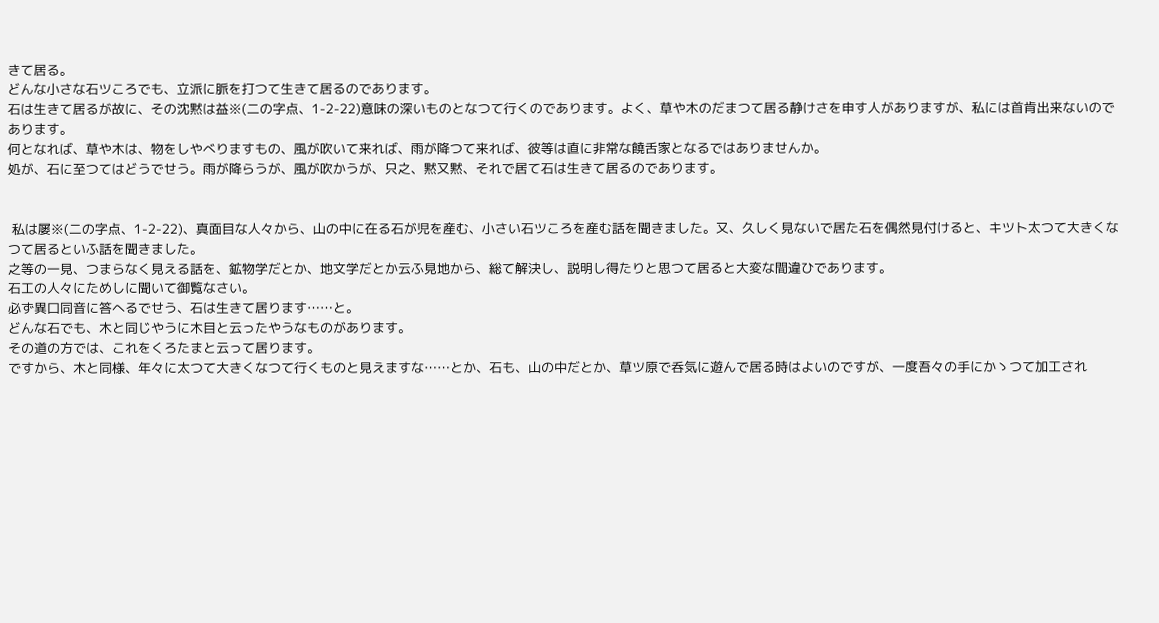きて居る。
どんな小さな石ツころでも、立派に脈を打つて生きて居るのであります。
石は生きて居るが故に、その沈黙は益※(二の字点、1-2-22)意味の深いものとなつて行くのであります。よく、草や木のだまつて居る静けさを申す人がありますが、私には首肯出来ないのであります。
何となれば、草や木は、物をしやべりますもの、風が吹いて来れば、雨が降つて来れば、彼等は直に非常な饒舌家となるではありませんか。
処が、石に至つてはどうでせう。雨が降らうが、風が吹かうが、只之、黙又黙、それで居て石は生きて居るのであります。


 私は屡※(二の字点、1-2-22)、真面目な人々から、山の中に在る石が児を産む、小さい石ツころを産む話を聞きました。又、久しく見ないで居た石を偶然見付けると、キツト太つて大きくなつて居るといふ話を聞きました。
之等の一見、つまらなく見える話を、鉱物学だとか、地文学だとか云ふ見地から、総て解決し、説明し得たりと思つて居ると大変な間違ひであります。
石工の人々にためしに聞いて御覧なさい。
必ず異口同音に答へるでせう、石は生きて居ります……と。
どんな石でも、木と同じやうに木目と云ったやうなものがあります。
その道の方では、これをくろたまと云って居ります。
ですから、木と同様、年々に太つて大きくなつて行くものと見えますな……とか、石も、山の中だとか、草ツ原で呑気に遊んで居る時はよいのですが、一度吾々の手にかゝつて加工され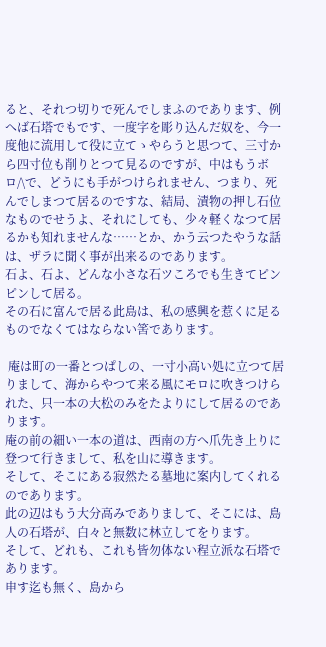ると、それつ切りで死んでしまふのであります、例へば石塔でもです、一度字を彫り込んだ奴を、今一度他に流用して役に立てゝやらうと思つて、三寸から四寸位も削りとつて見るのですが、中はもうボロ/\で、どうにも手がつけられません、つまり、死んでしまつて居るのですな、結局、漬物の押し石位なものでせうよ、それにしても、少々軽くなつて居るかも知れませんな……とか、かう云つたやうな話は、ザラに聞く事が出来るのであります。
石よ、石よ、どんな小さな石ツころでも生きてピンピンして居る。
その石に富んで居る此島は、私の感興を惹くに足るものでなくてはならない筈であります。

 庵は町の一番とつぱしの、一寸小高い処に立つて居りまして、海からやつて来る風にモロに吹きつけられた、只一本の大松のみをたよりにして居るのであります。
庵の前の細い一本の道は、西南の方へ爪先き上りに登つて行きまして、私を山に導きます。
そして、そこにある寂然たる墓地に案内してくれるのであります。
此の辺はもう大分高みでありまして、そこには、島人の石塔が、白々と無数に林立してをります。
そして、どれも、これも皆勿体ない程立派な石塔であります。
申す迄も無く、島から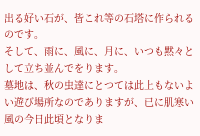出る好い石が、皆これ等の石塔に作られるのです。
そして、雨に、風に、月に、いつも黙々として立ち並んでをります。
墓地は、秋の虫達にとつては此上もないよい遊び場所なのでありますが、已に肌寒い風の今日此頃となりま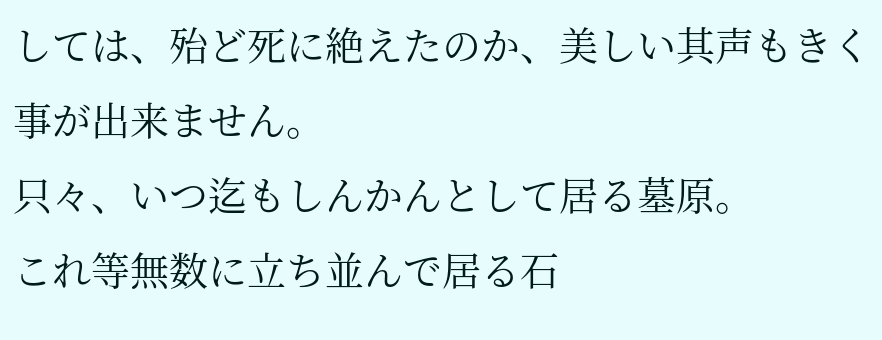しては、殆ど死に絶えたのか、美しい其声もきく事が出来ません。
只々、いつ迄もしんかんとして居る墓原。
これ等無数に立ち並んで居る石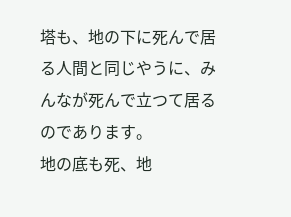塔も、地の下に死んで居る人間と同じやうに、みんなが死んで立つて居るのであります。
地の底も死、地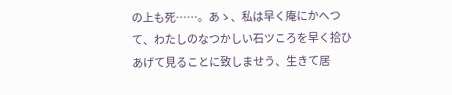の上も死……。あゝ、私は早く庵にかへつて、わたしのなつかしい石ツころを早く拾ひあげて見ることに致しませう、生きて居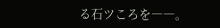る石ツころを――。